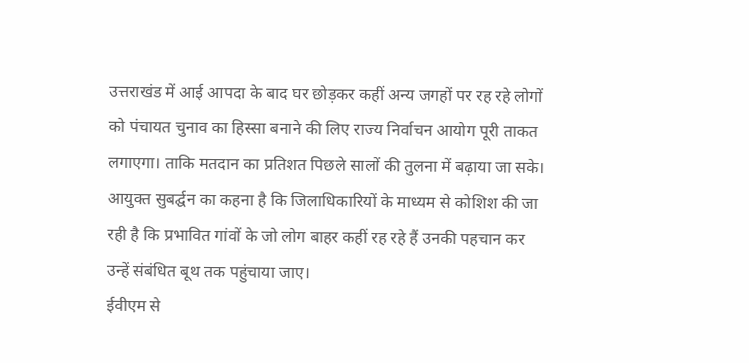उत्तराखंड में आई आपदा के बाद घर छोड़कर कहीं अन्य जगहों पर रह रहे लोगों को पंचायत चुनाव का हिस्सा बनाने की लिए राज्य निर्वाचन आयोग पूरी ताकत लगाएगा। ताकि मतदान का प्रतिशत पिछले सालों की तुलना में बढ़ाया जा सके।
आयुक्त सुबर्द्घन का कहना है कि जिलाधिकारियों के माध्यम से कोशिश की जा रही है कि प्रभावित गांवों के जो लोग बाहर कहीं रह रहे हैं उनकी पहचान कर उन्हें संबंधित बूथ तक पहुंचाया जाए।
ईवीएम से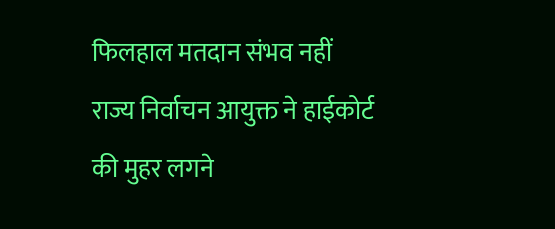फिलहाल मतदान संभव नहीं
राज्य निर्वाचन आयुक्त ने हाईकोर्ट की मुहर लगने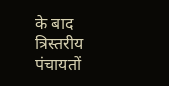के बाद त्रिस्तरीय पंचायतों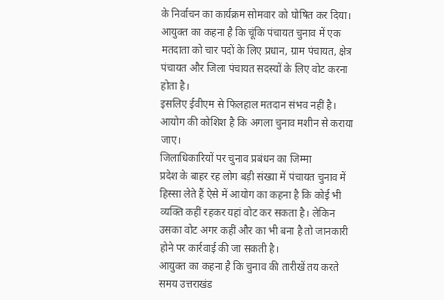के निर्वाचन का कार्यक्रम सोमवार को घोषित कर दिया।
आयुक्त का कहना है कि चूंकि पंचायत चुनाव में एक मतदाता को चार पदों के लिए प्रधान, ग्राम पंचायत, क्षेत्र पंचायत और जिला पंचायत सदस्यों के लिए वोट करना होता है।
इसलिए ईवीएम से फिलहाल मतदान संभव नहीं है। आयोग की कोशिश है कि अगला चुनाव मशीन से कराया जाए।
जिलाधिकारियों पर चुनाव प्रबंधन का जिम्मा
प्रदेश के बाहर रह लोग बड़ी संख्या में पंचायत चुनाव में हिस्सा लेते हैं ऐसे में आयोग का कहना है कि कोई भी व्यक्ति कहीं रहकर यहां वोट कर सकता है। लेकिन उसका वोट अगर कहीं और का भी बना है तो जानकारी होने पर कार्रवाई की जा सकती है।
आयुक्त का कहना है कि चुनाव की तारीखें तय करते समय उत्तराखंड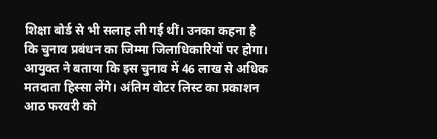शिक्षा बोर्ड से भी सलाह ली गई थीं। उनका कहना है कि चुनाव प्रबंधन का जिम्मा जिलाधिकारियों पर होगा।
आयुक्त ने बताया कि इस चुनाव में 46 लाख से अधिक मतदाता हिस्सा लेंगे। अंतिम वोटर लिस्ट का प्रकाशन आठ फरवरी को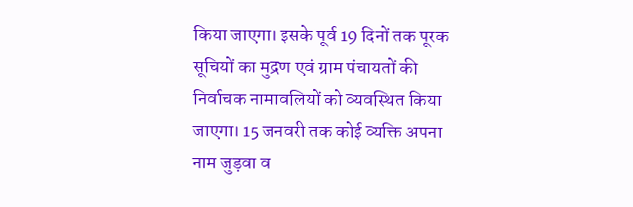किया जाएगा। इसके पूर्व 19 दिनों तक पूरक सूचियों का मुद्रण एवं ग्राम पंचायतों की निर्वाचक नामावलियों को व्यवस्थित किया जाएगा। 15 जनवरी तक कोई व्यक्ति अपना नाम जुड़वा व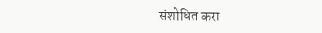संशोधित करा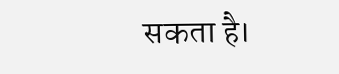सकता है।